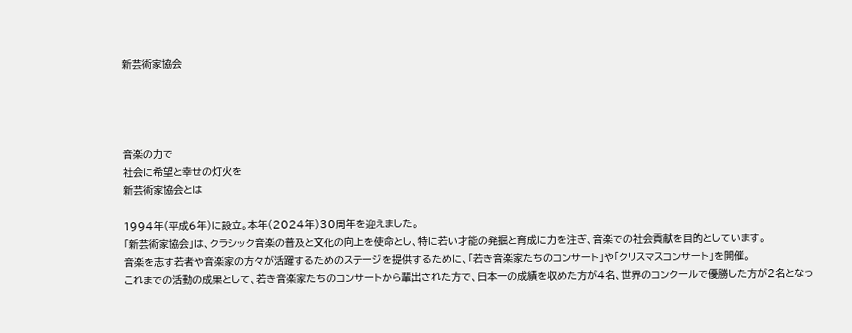新芸術家協会




音楽の力で
社会に希望と幸せの灯火を
新芸術家協会とは

1994年(平成6年)に設立。本年(2024年)30周年を迎えました。
「新芸術家協会」は、クラシック音楽の普及と文化の向上を使命とし、特に若い才能の発掘と育成に力を注ぎ、音楽での社会貢献を目的としています。
音楽を志す若者や音楽家の方々が活躍するためのステージを提供するために、「若き音楽家たちのコンサート」や「クリスマスコンサート」を開催。
これまでの活動の成果として、若き音楽家たちのコンサートから輩出された方で、日本一の成績を収めた方が4名、世界のコンクールで優勝した方が2名となっ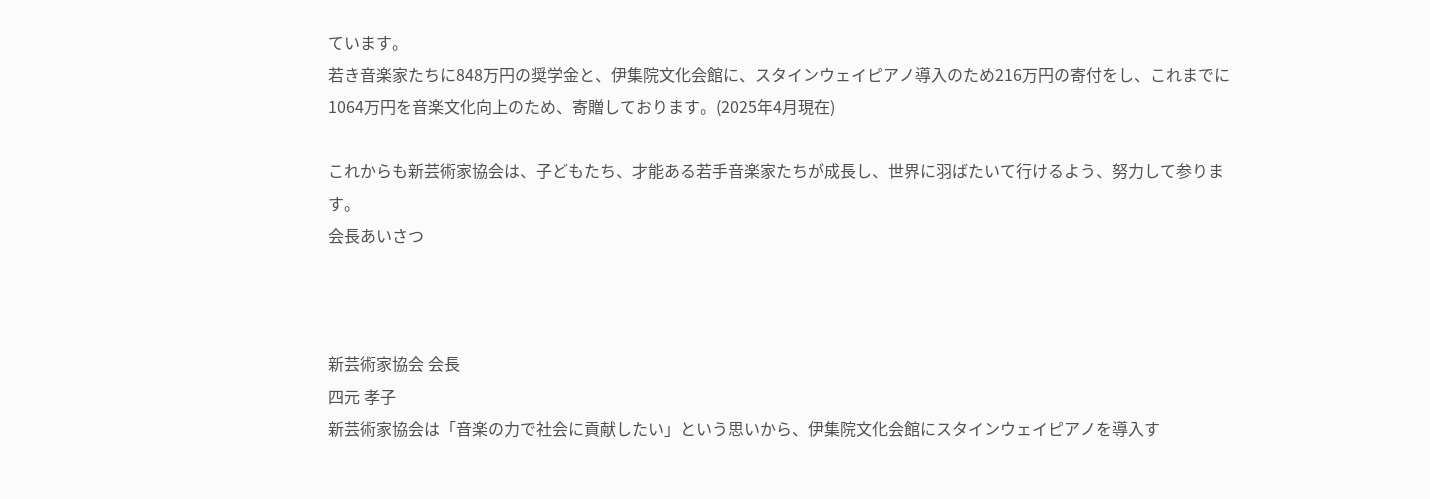ています。
若き音楽家たちに848万円の奨学金と、伊集院文化会館に、スタインウェイピアノ導入のため216万円の寄付をし、これまでに1064万円を音楽文化向上のため、寄贈しております。(2025年4月現在)

これからも新芸術家協会は、子どもたち、才能ある若手音楽家たちが成長し、世界に羽ばたいて行けるよう、努力して参ります。
会長あいさつ



新芸術家協会 会長
四元 孝子
新芸術家協会は「音楽の力で社会に貢献したい」という思いから、伊集院文化会館にスタインウェイピアノを導入す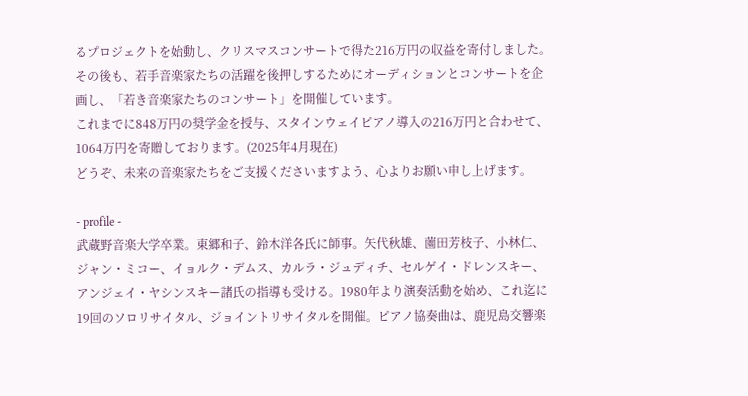るプロジェクトを始動し、クリスマスコンサートで得た216万円の収益を寄付しました。
その後も、若手音楽家たちの活躍を後押しするためにオーディションとコンサートを企画し、「若き音楽家たちのコンサート」を開催しています。
これまでに848万円の奨学金を授与、スタインウェイピアノ導入の216万円と合わせて、1064万円を寄贈しております。(2025年4月現在)
どうぞ、未来の音楽家たちをご支援くださいますよう、心よりお願い申し上げます。

- profile -
武蔵野音楽大学卒業。東郷和子、鈴木洋各氏に師事。矢代秋雄、薗田芳枝子、小林仁、ジャン・ミコー、イョルク・デムス、カルラ・ジュディチ、セルゲイ・ドレンスキー、アンジェイ・ヤシンスキー諸氏の指導も受ける。1980年より演奏活動を始め、これ迄に19回のソロリサイタル、ジョイントリサイタルを開催。ピアノ協奏曲は、鹿児島交響楽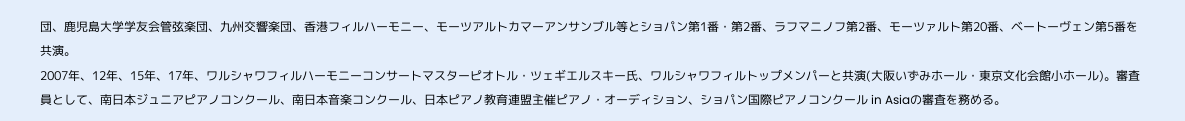団、鹿児島大学学友会管弦楽団、九州交響楽団、香港フィルハーモニー、モーツアルトカマーアンサンブル等とショパン第1番・第2番、ラフマニノフ第2番、モーツァルト第20番、ベートーヴェン第5番を共演。
2007年、12年、15年、17年、ワルシャワフィルハーモニーコンサートマスターピオトル・ツェギエルスキー氏、ワルシャワフィルトップメンパーと共演(大阪いずみホール・東京文化会館小ホール)。審査員として、南日本ジュニアピアノコンクール、南日本音楽コンクール、日本ピアノ教育連盟主催ピアノ・オーディション、ショパン国際ピアノコンクール in Asiaの審査を務める。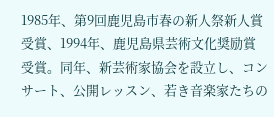1985年、第9回鹿児島市春の新人祭新人賞受賞、1994年、鹿児島県芸術文化奨励賞受賞。同年、新芸術家協会を設立し、コンサート、公開レッスン、若き音楽家たちの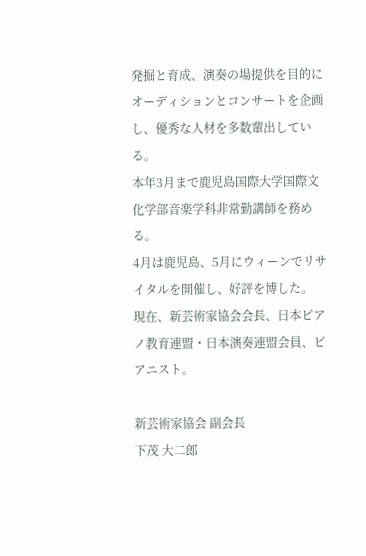発掘と育成、演奏の場提供を目的にオーディションとコンサートを企画し、優秀な人材を多数輩出している。
本年3月まで鹿児島国際大学国際文化学部音楽学科非常勤講師を務める。
4月は鹿児島、5月にウィーンでリサイタルを開催し、好評を博した。
現在、新芸術家協会会長、日本ピアノ教育連盟・日本演奏連盟会員、ピアニスト。

新芸術家協会 副会長
下茂 大二郎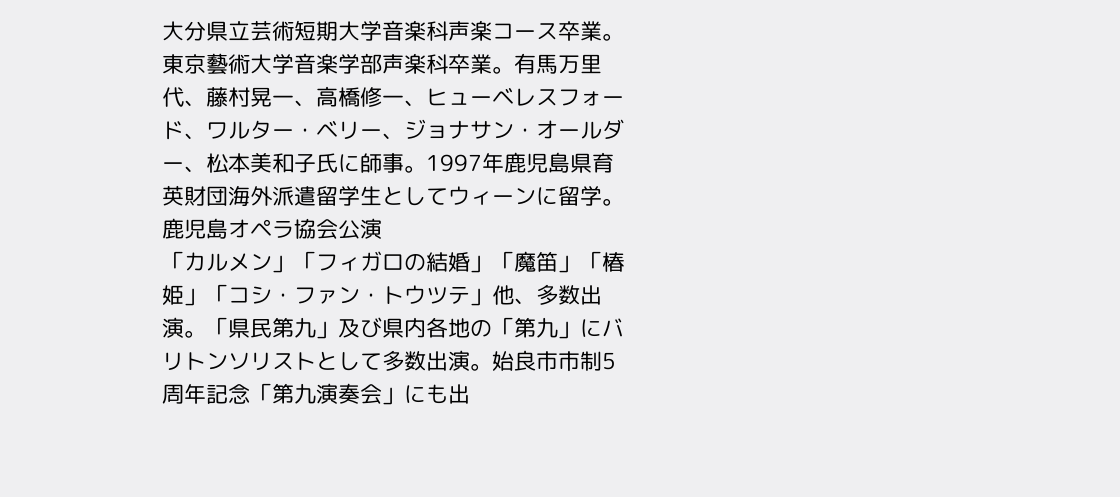大分県立芸術短期大学音楽科声楽コース卒業。東京藝術大学音楽学部声楽科卒業。有馬万里代、藤村晃一、高橋修一、ヒューベレスフォード、ワルター・ベリー、ジョナサン・オールダー、松本美和子氏に師事。1997年鹿児島県育英財団海外派遣留学生としてウィーンに留学。鹿児島オペラ協会公演
「カルメン」「フィガロの結婚」「魔笛」「椿姫」「コシ・ファン・トウツテ」他、多数出演。「県民第九」及び県内各地の「第九」にバリトンソリストとして多数出演。始良市市制5周年記念「第九演奏会」にも出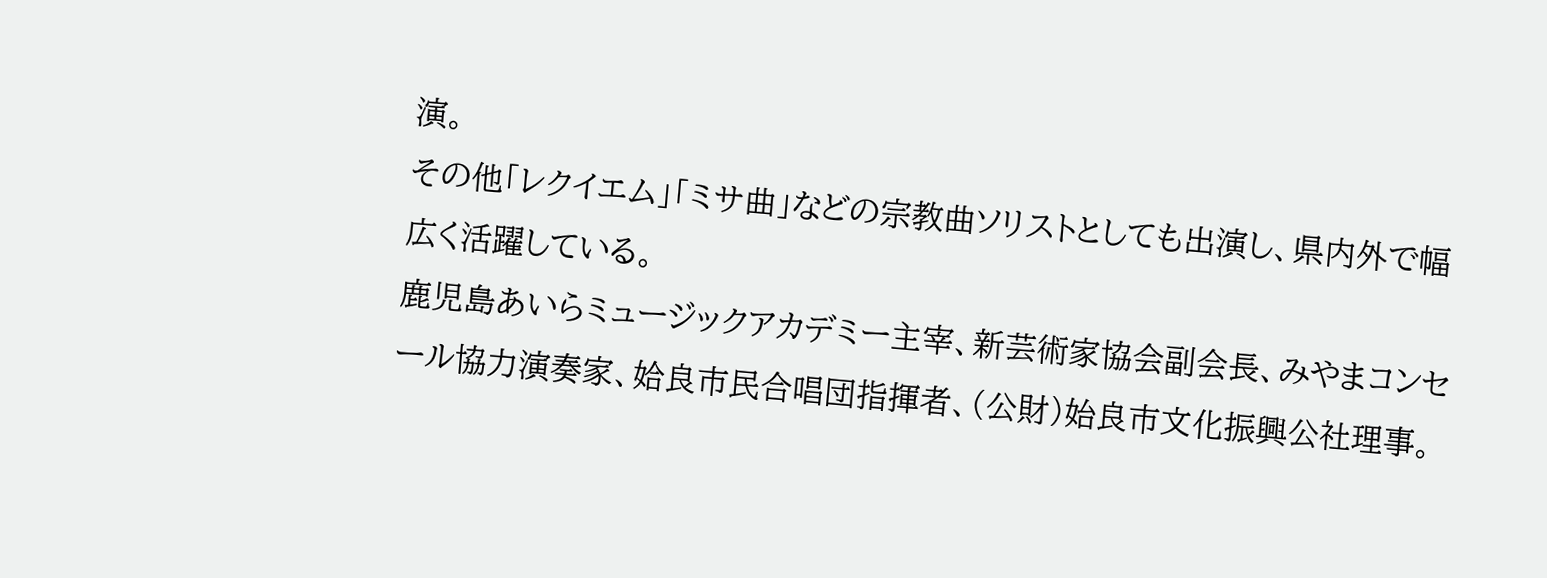演。
その他「レクイエム」「ミサ曲」などの宗教曲ソリストとしても出演し、県内外で幅広く活躍している。
鹿児島あいらミュージックアカデミー主宰、新芸術家協会副会長、みやまコンセール協力演奏家、姶良市民合唱団指揮者、(公財)始良市文化振興公社理事。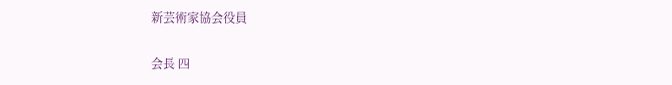新芸術家協会役員

会長 四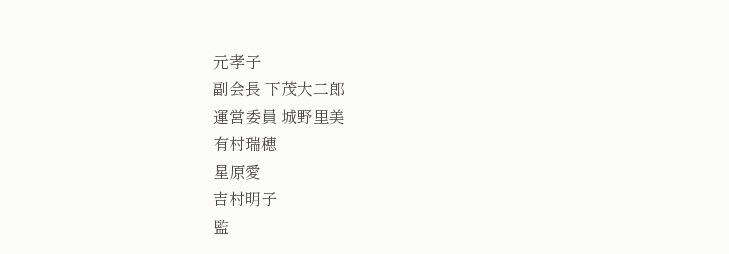元孝子
副会長 下茂大二郎
運営委員 城野里美
有村瑞穂
星原愛
吉村明子
監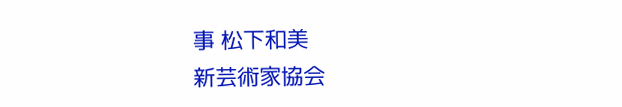事 松下和美
新芸術家協会